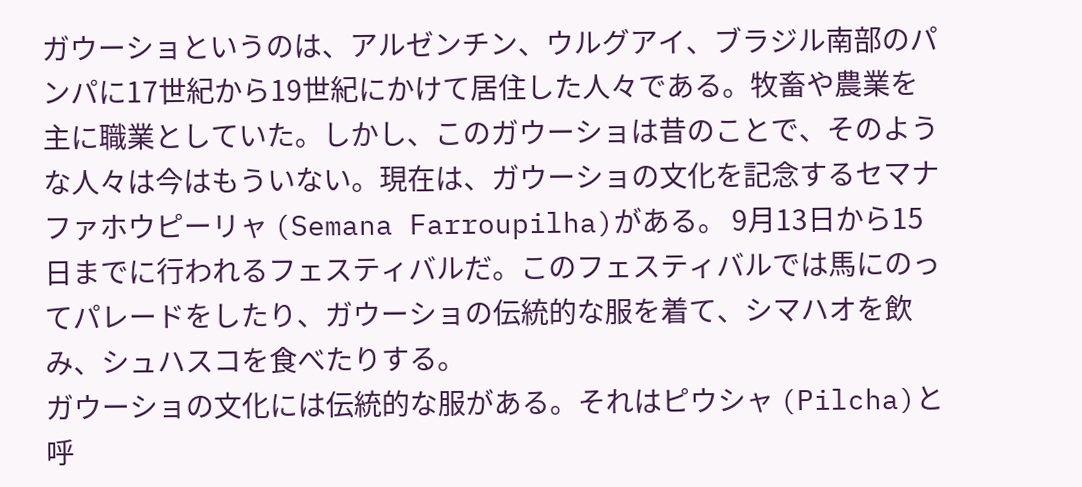ガウーショというのは、アルゼンチン、ウルグアイ、ブラジル南部のパンパに17世紀から19世紀にかけて居住した人々である。牧畜や農業を主に職業としていた。しかし、このガウーショは昔のことで、そのような人々は今はもういない。現在は、ガウーショの文化を記念するセマナ ファホウピーリャ (Semana Farroupilha)がある。 9月13日から15日までに行われるフェスティバルだ。このフェスティバルでは馬にのってパレードをしたり、ガウーショの伝統的な服を着て、シマハオを飲み、シュハスコを食べたりする。
ガウーショの文化には伝統的な服がある。それはピウシャ (Pilcha)と呼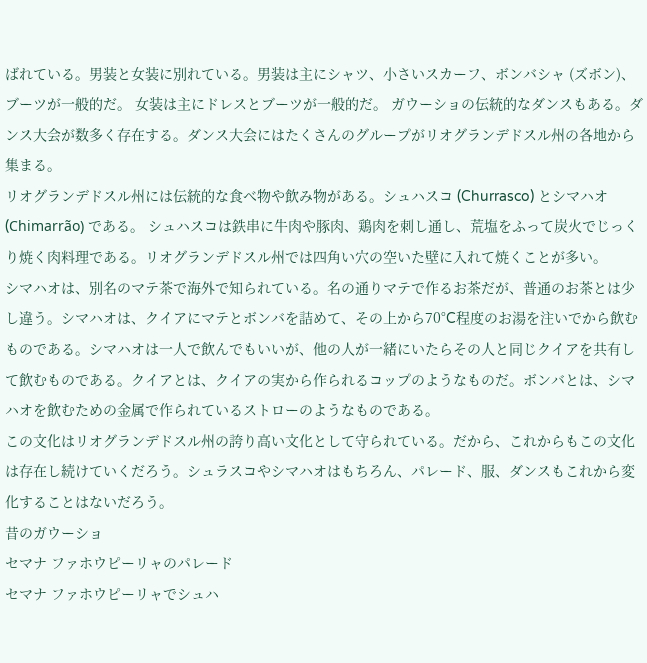ばれている。男装と女装に別れている。男装は主にシャツ、小さいスカーフ、ボンバシャ (ズボン)、ブーツが一般的だ。 女装は主にドレスとブーツが一般的だ。 ガウーショの伝統的なダンスもある。ダンス大会が数多く存在する。ダンス大会にはたくさんのグループがリオグランデドスル州の各地から集まる。
リオグランデドスル州には伝統的な食べ物や飲み物がある。シュハスコ (Churrasco) とシマハオ (Chimarrão) である。 シュハスコは鉄串に牛肉や豚肉、鶏肉を刺し通し、荒塩をふって炭火でじっくり焼く肉料理である。リオグランデドスル州では四角い穴の空いた壁に入れて焼くことが多い。
シマハオは、別名のマテ茶で海外で知られている。名の通りマテで作るお茶だが、普通のお茶とは少し違う。シマハオは、クイアにマテとボンバを詰めて、その上から70°C程度のお湯を注いでから飲むものである。シマハオは一人で飲んでもいいが、他の人が一緒にいたらその人と同じクイアを共有して飲むものである。クイアとは、クイアの実から作られるコップのようなものだ。ボンバとは、シマハオを飲むための金属で作られているストローのようなものである。
この文化はリオグランデドスル州の誇り高い文化として守られている。だから、これからもこの文化は存在し続けていくだろう。シュラスコやシマハオはもちろん、パレード、服、ダンスもこれから変化することはないだろう。
昔のガウーショ
セマナ ファホウピーリャのパレード
セマナ ファホウピーリャでシュハ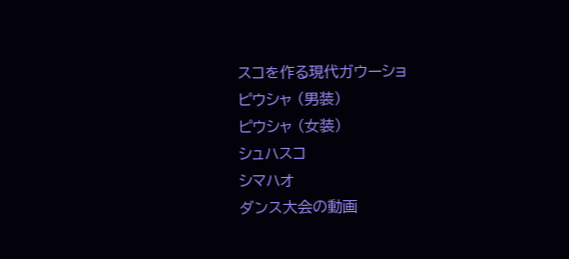スコを作る現代ガウーショ
ピウシャ (男装)
ピウシャ (女装)
シュハスコ
シマハオ
ダンス大会の動画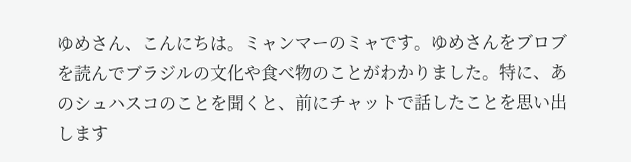ゆめさん、こんにちは。ミャンマーのミャです。ゆめさんをブロブを読んでブラジルの文化や食べ物のことがわかりました。特に、あのシュハスコのことを聞くと、前にチャットで話したことを思い出します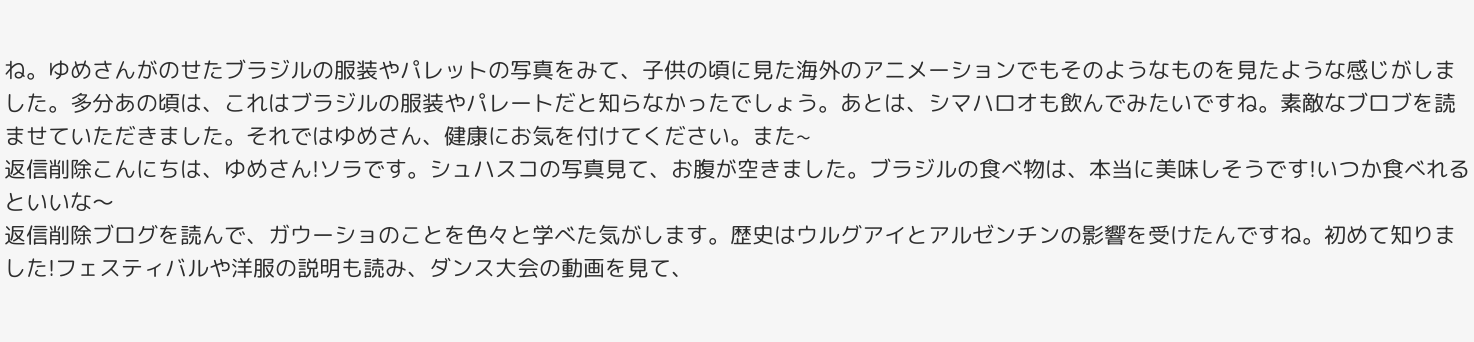ね。ゆめさんがのせたブラジルの服装やパレットの写真をみて、子供の頃に見た海外のアニメーションでもそのようなものを見たような感じがしました。多分あの頃は、これはブラジルの服装やパレートだと知らなかったでしょう。あとは、シマハロオも飲んでみたいですね。素敵なブロブを読ませていただきました。それではゆめさん、健康にお気を付けてください。また~
返信削除こんにちは、ゆめさん!ソラです。シュハスコの写真見て、お腹が空きました。ブラジルの食べ物は、本当に美味しそうです!いつか食べれるといいな〜
返信削除ブログを読んで、ガウーショのことを色々と学べた気がします。歴史はウルグアイとアルゼンチンの影響を受けたんですね。初めて知りました!フェスティバルや洋服の説明も読み、ダンス大会の動画を見て、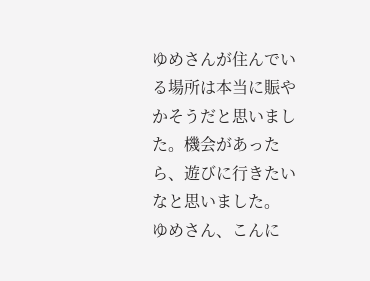ゆめさんが住んでいる場所は本当に賑やかそうだと思いました。機会があったら、遊びに行きたいなと思いました。
ゆめさん、こんに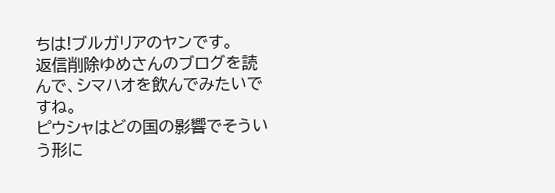ちは!ブルガリアのヤンです。
返信削除ゆめさんのブログを読んで、シマハオを飲んでみたいですね。
ピウシャはどの国の影響でそういう形に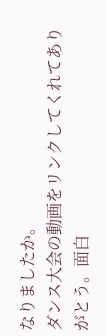なりましたか。
ダンス大会の動画をリンクしてくれてありがとう。面白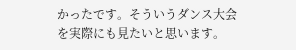かったです。そういうダンス大会を実際にも見たいと思います。